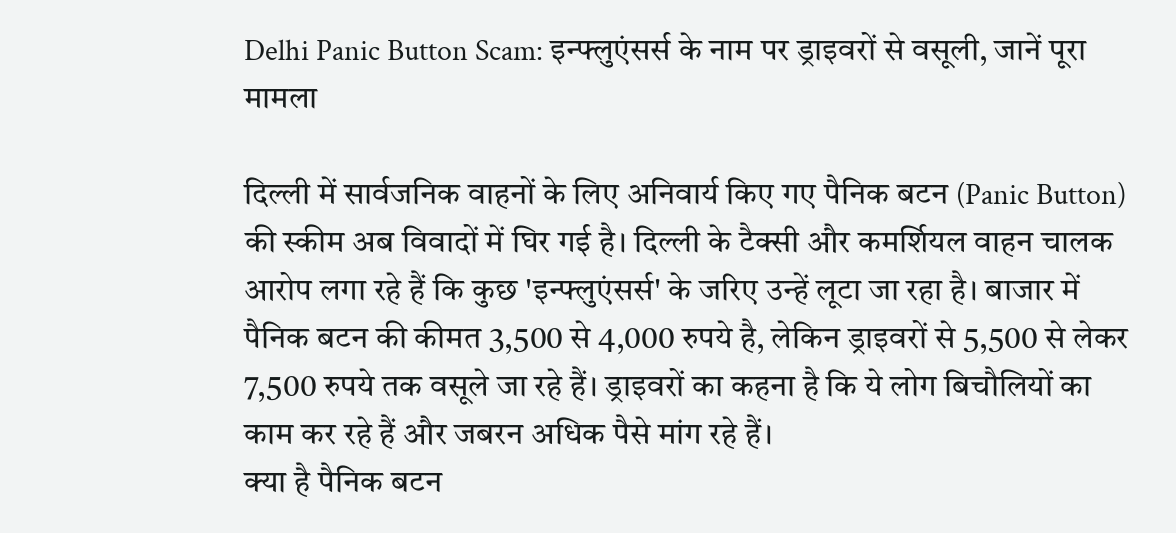Delhi Panic Button Scam: इन्फ्लुएंसर्स के नाम पर ड्राइवरों से वसूली, जानें पूरा मामला

दिल्ली में सार्वजनिक वाहनों के लिए अनिवार्य किए गए पैनिक बटन (Panic Button) की स्कीम अब विवादों में घिर गई है। दिल्ली के टैक्सी और कमर्शियल वाहन चालक आरोप लगा रहे हैं कि कुछ 'इन्फ्लुएंसर्स' के जरिए उन्हें लूटा जा रहा है। बाजार में पैनिक बटन की कीमत 3,500 से 4,000 रुपये है, लेकिन ड्राइवरों से 5,500 से लेकर 7,500 रुपये तक वसूले जा रहे हैं। ड्राइवरों का कहना है कि ये लोग बिचौलियों का काम कर रहे हैं और जबरन अधिक पैसे मांग रहे हैं।
क्या है पैनिक बटन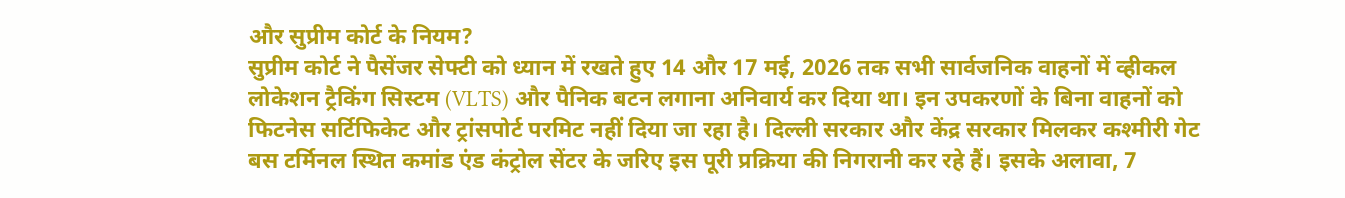और सुप्रीम कोर्ट के नियम?
सुप्रीम कोर्ट ने पैसेंजर सेफ्टी को ध्यान में रखते हुए 14 और 17 मई, 2026 तक सभी सार्वजनिक वाहनों में व्हीकल लोकेशन ट्रैकिंग सिस्टम (VLTS) और पैनिक बटन लगाना अनिवार्य कर दिया था। इन उपकरणों के बिना वाहनों को फिटनेस सर्टिफिकेट और ट्रांसपोर्ट परमिट नहीं दिया जा रहा है। दिल्ली सरकार और केंद्र सरकार मिलकर कश्मीरी गेट बस टर्मिनल स्थित कमांड एंड कंट्रोल सेंटर के जरिए इस पूरी प्रक्रिया की निगरानी कर रहे हैं। इसके अलावा, 7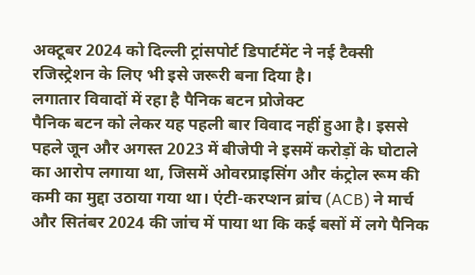अक्टूबर 2024 को दिल्ली ट्रांसपोर्ट डिपार्टमेंट ने नई टैक्सी रजिस्ट्रेशन के लिए भी इसे जरूरी बना दिया है।
लगातार विवादों में रहा है पैनिक बटन प्रोजेक्ट
पैनिक बटन को लेकर यह पहली बार विवाद नहीं हुआ है। इससे पहले जून और अगस्त 2023 में बीजेपी ने इसमें करोड़ों के घोटाले का आरोप लगाया था, जिसमें ओवरप्राइसिंग और कंट्रोल रूम की कमी का मुद्दा उठाया गया था। एंटी-करप्शन ब्रांच (ACB) ने मार्च और सितंबर 2024 की जांच में पाया था कि कई बसों में लगे पैनिक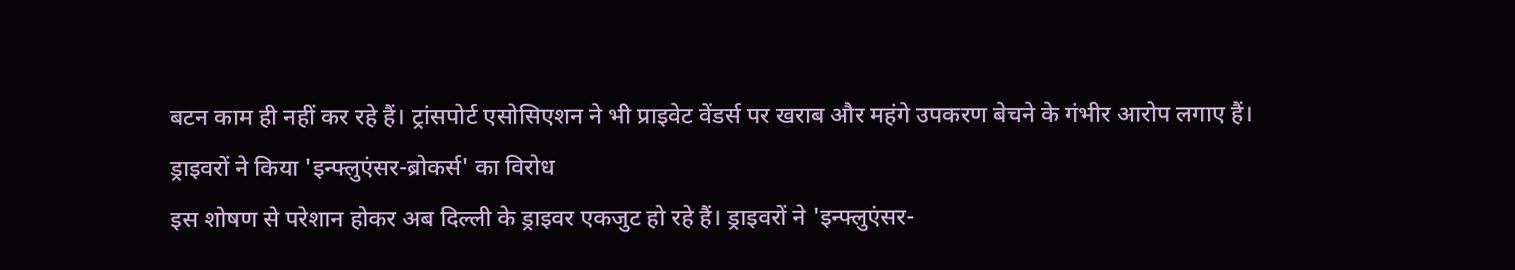बटन काम ही नहीं कर रहे हैं। ट्रांसपोर्ट एसोसिएशन ने भी प्राइवेट वेंडर्स पर खराब और महंगे उपकरण बेचने के गंभीर आरोप लगाए हैं।
ड्राइवरों ने किया 'इन्फ्लुएंसर-ब्रोकर्स' का विरोध
इस शोषण से परेशान होकर अब दिल्ली के ड्राइवर एकजुट हो रहे हैं। ड्राइवरों ने 'इन्फ्लुएंसर-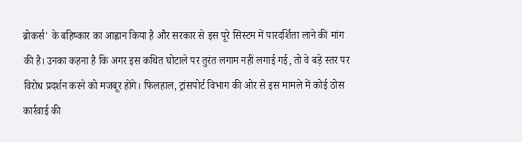ब्रोकर्स' के बहिष्कार का आह्वान किया है और सरकार से इस पूरे सिस्टम में पारदर्शिता लाने की मांग की है। उनका कहना है कि अगर इस कथित घोटाले पर तुरंत लगाम नहीं लगाई गई, तो वे बड़े स्तर पर विरोध प्रदर्शन करने को मजबूर होंगे। फिलहाल, ट्रांसपोर्ट विभाग की ओर से इस मामले में कोई ठोस कार्रवाई की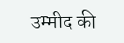उम्मीद की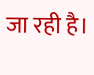जा रही है।